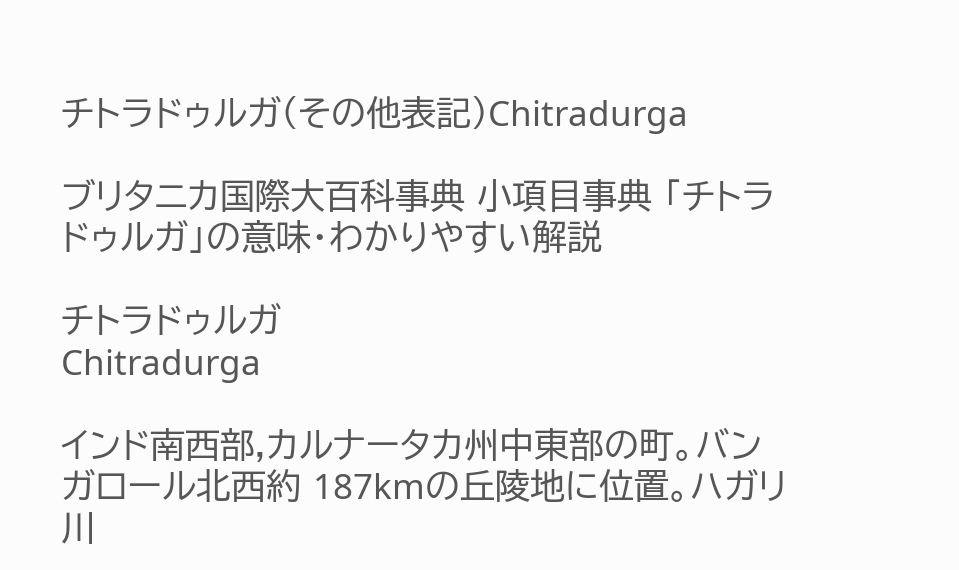チトラドゥルガ(その他表記)Chitradurga

ブリタニカ国際大百科事典 小項目事典 「チトラドゥルガ」の意味・わかりやすい解説

チトラドゥルガ
Chitradurga

インド南西部,カルナータカ州中東部の町。バンガロール北西約 187kmの丘陵地に位置。ハガリ川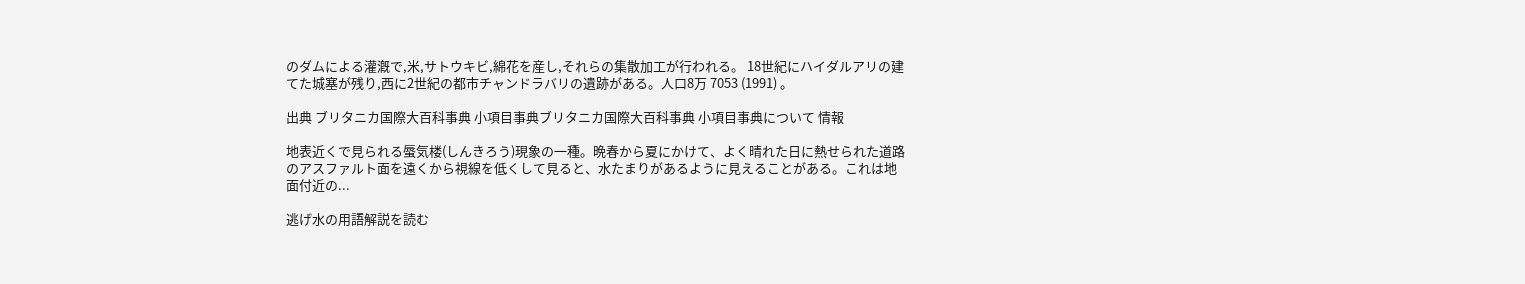のダムによる灌漑で,米,サトウキビ,綿花を産し,それらの集散加工が行われる。 18世紀にハイダルアリの建てた城塞が残り,西に2世紀の都市チャンドラバリの遺跡がある。人口8万 7053 (1991) 。

出典 ブリタニカ国際大百科事典 小項目事典ブリタニカ国際大百科事典 小項目事典について 情報

地表近くで見られる蜃気楼(しんきろう)現象の一種。晩春から夏にかけて、よく晴れた日に熱せられた道路のアスファルト面を遠くから視線を低くして見ると、水たまりがあるように見えることがある。これは地面付近の...

逃げ水の用語解説を読む